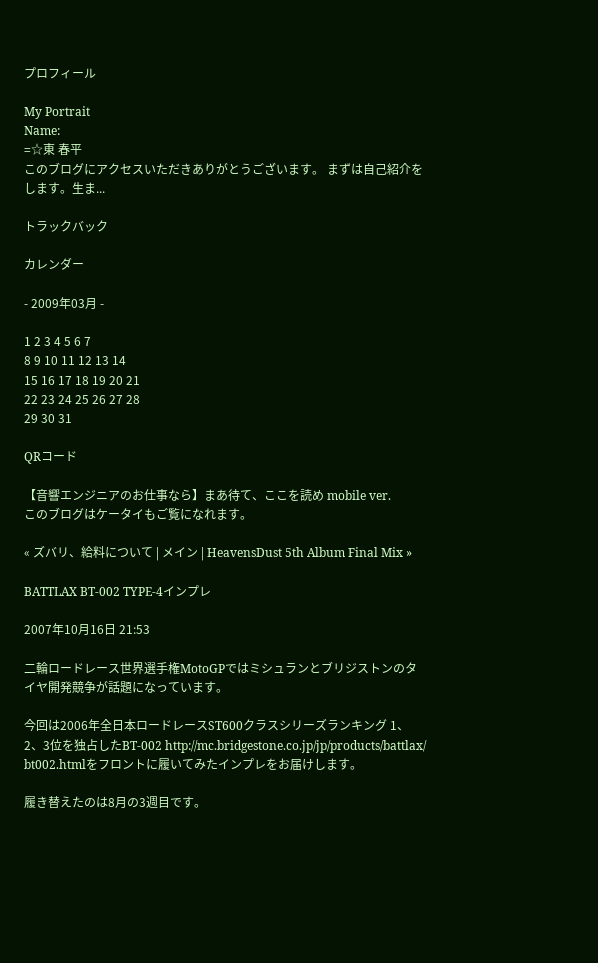プロフィール

My Portrait
Name:
=☆東 春平
このブログにアクセスいただきありがとうございます。 まずは自己紹介をします。生ま...

トラックバック

カレンダー

- 2009年03月 -

1 2 3 4 5 6 7
8 9 10 11 12 13 14
15 16 17 18 19 20 21
22 23 24 25 26 27 28
29 30 31

QRコード

【音響エンジニアのお仕事なら】まあ待て、ここを読め mobile ver.
このブログはケータイもご覧になれます。

« ズバリ、給料について | メイン | HeavensDust 5th Album Final Mix »

BATTLAX BT-002 TYPE-4インプレ

2007年10月16日 21:53

二輪ロードレース世界選手権MotoGPではミシュランとブリジストンのタイヤ開発競争が話題になっています。

今回は2006年全日本ロードレースST600クラスシリーズランキング 1、2、3位を独占したBT-002 http://mc.bridgestone.co.jp/jp/products/battlax/ bt002.htmlをフロントに履いてみたインプレをお届けします。

履き替えたのは8月の3週目です。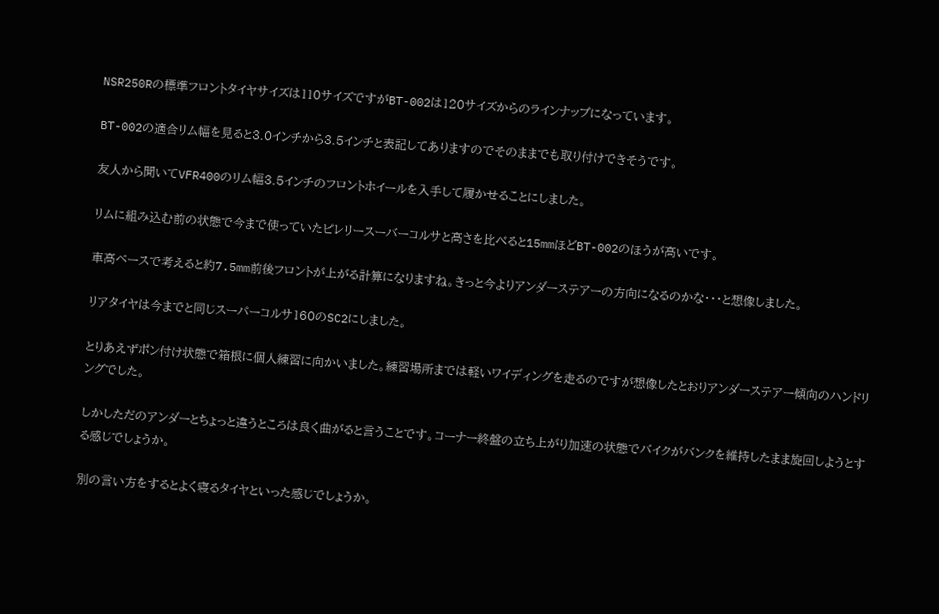NSR250Rの標準フロントタイヤサイズは110サイズですがBT-002は120サイズからのラインナップになっています。

BT-002の適合リム幅を見ると3.0インチから3.5インチと表記してありますのでそのままでも取り付けできそうです。

友人から聞いてVFR400のリム幅3.5インチのフロントホイールを入手して履かせることにしました。

リムに組み込む前の状態で今まで使っていたピレリースーバーコルサと高さを比べると15mmほどBT-002のほうが高いです。

車高ベースで考えると約7.5mm前後フロントが上がる計算になりますね。きっと今よりアンダーステアーの方向になるのかな・・・と想像しました。

リアタイヤは今までと同じスーパーコルサ160のSC2にしました。

とりあえずポン付け状態で箱根に個人練習に向かいました。練習場所までは軽いワイディングを走るのですが想像したとおりアンダーステアー傾向のハンドリングでした。

しかしただのアンダーとちょっと違うところは良く曲がると言うことです。コーナー終盤の立ち上がり加速の状態でバイクがバンクを維持したまま旋回しようとする感じでしょうか。

別の言い方をするとよく寝るタイヤといった感じでしょうか。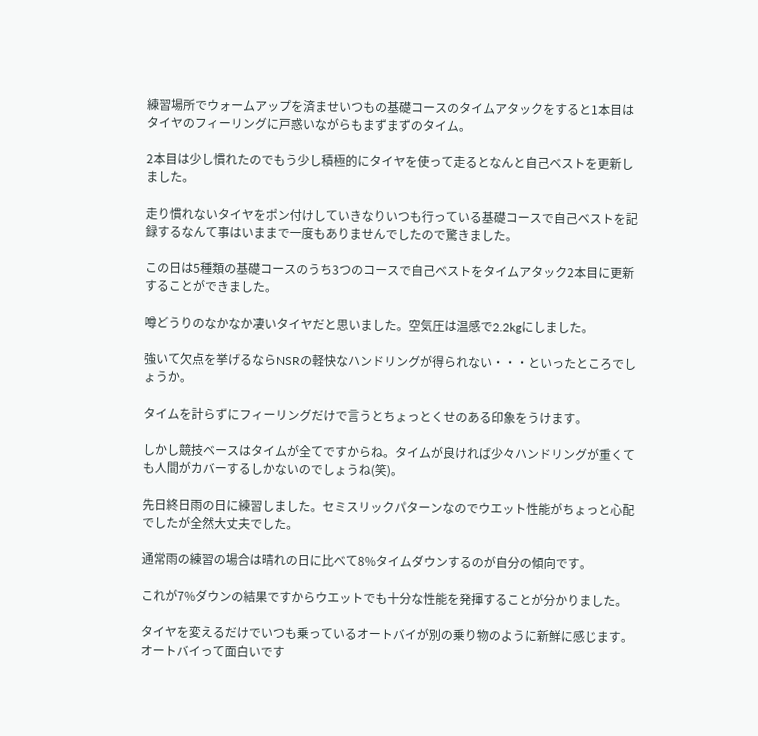練習場所でウォームアップを済ませいつもの基礎コースのタイムアタックをすると1本目はタイヤのフィーリングに戸惑いながらもまずまずのタイム。

2本目は少し慣れたのでもう少し積極的にタイヤを使って走るとなんと自己ベストを更新しました。

走り慣れないタイヤをポン付けしていきなりいつも行っている基礎コースで自己ベストを記録するなんて事はいままで一度もありませんでしたので驚きました。

この日は5種類の基礎コースのうち3つのコースで自己ベストをタイムアタック2本目に更新することができました。

噂どうりのなかなか凄いタイヤだと思いました。空気圧は温感で2.2kgにしました。

強いて欠点を挙げるならNSRの軽快なハンドリングが得られない・・・といったところでしょうか。

タイムを計らずにフィーリングだけで言うとちょっとくせのある印象をうけます。

しかし競技ベースはタイムが全てですからね。タイムが良ければ少々ハンドリングが重くても人間がカバーするしかないのでしょうね(笑)。

先日終日雨の日に練習しました。セミスリックパターンなのでウエット性能がちょっと心配でしたが全然大丈夫でした。

通常雨の練習の場合は晴れの日に比べて8%タイムダウンするのが自分の傾向です。

これが7%ダウンの結果ですからウエットでも十分な性能を発揮することが分かりました。

タイヤを変えるだけでいつも乗っているオートバイが別の乗り物のように新鮮に感じます。オートバイって面白いです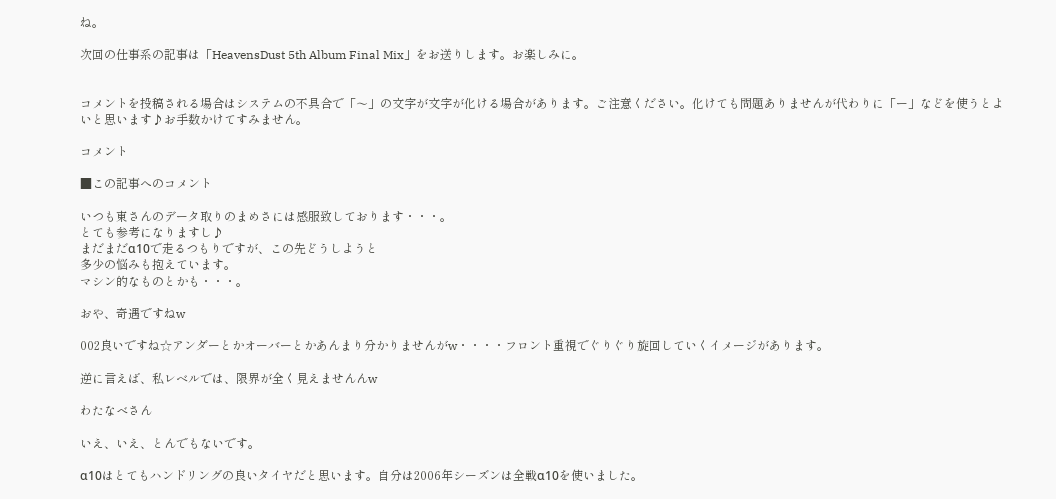ね。

次回の仕事系の記事は「HeavensDust 5th Album Final Mix」をお送りします。お楽しみに。


コメントを投稿される場合はシステムの不具合で「〜」の文字が文字が化ける場合があります。ご注意ください。化けても問題ありませんが代わりに「ー」などを使うとよいと思います♪お手数かけてすみません。

コメント

■この記事へのコメント

いつも東さんのデータ取りのまめさには感服致しております・・・。
とても参考になりますし♪
まだまだα10で走るつもりですが、この先どうしようと
多少の悩みも抱えています。
マシン的なものとかも・・・。

おや、奇遇ですねw

002良いですね☆アンダーとかオーバーとかあんまり分かりませんがw・・・・フロント重視でぐりぐり旋回していくイメージがあります。

逆に言えば、私レベルでは、限界が全く見えませんんw

わたなべさん

いえ、いえ、とんでもないです。

α10はとてもハンドリングの良いタイヤだと思います。自分は2006年シーズンは全戦α10を使いました。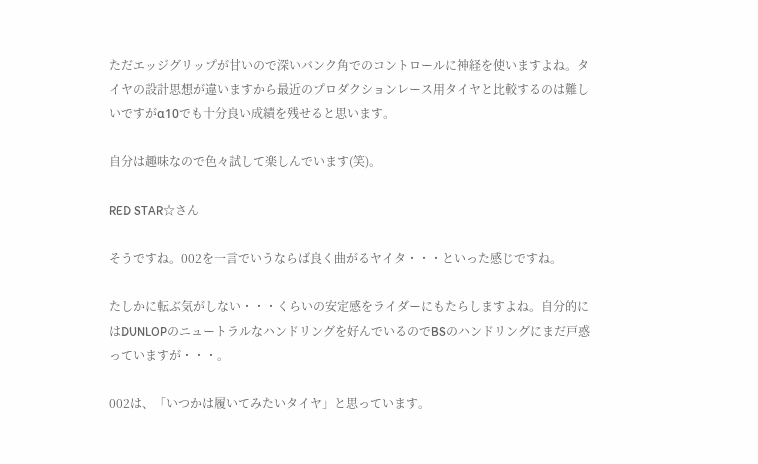ただエッジグリップが甘いので深いバンク角でのコントロールに神経を使いますよね。タイヤの設計思想が違いますから最近のプロダクションレース用タイヤと比較するのは難しいですがα10でも十分良い成績を残せると思います。

自分は趣味なので色々試して楽しんでいます(笑)。

RED STAR☆さん

そうですね。002を一言でいうならば良く曲がるヤイタ・・・といった感じですね。

たしかに転ぶ気がしない・・・くらいの安定感をライダーにもたらしますよね。自分的にはDUNLOPのニュートラルなハンドリングを好んでいるのでBSのハンドリングにまだ戸惑っていますが・・・。

002は、「いつかは履いてみたいタイヤ」と思っています。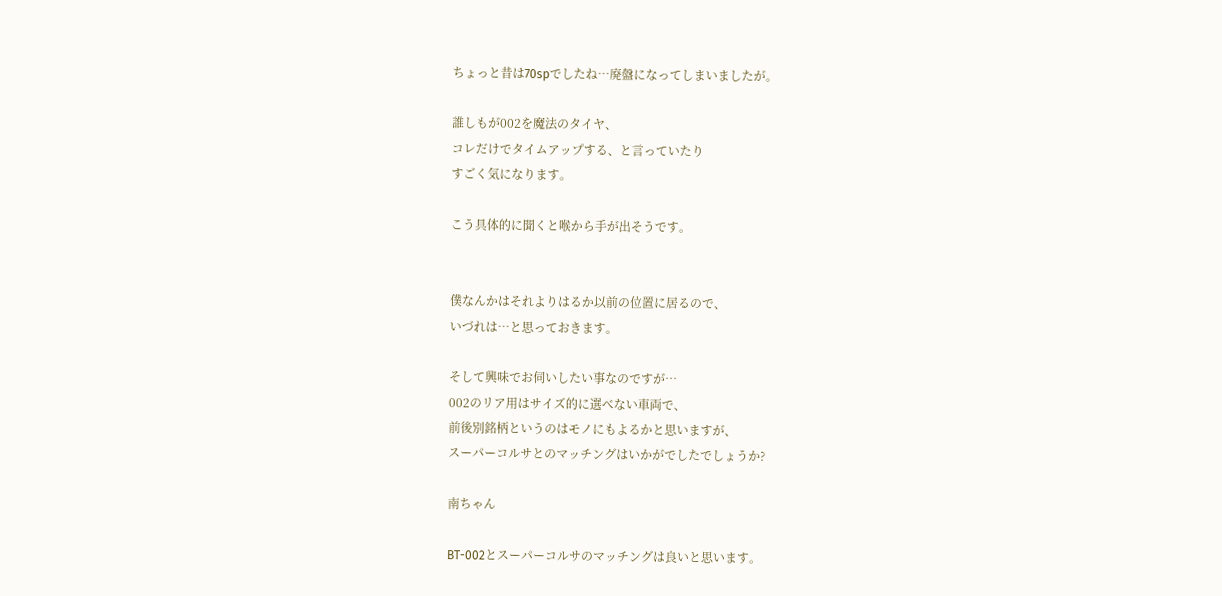ちょっと昔は70spでしたね…廃盤になってしまいましたが。

誰しもが002を魔法のタイヤ、
コレだけでタイムアップする、と言っていたり
すごく気になります。

こう具体的に聞くと喉から手が出そうです。


僕なんかはそれよりはるか以前の位置に居るので、
いづれは…と思っておきます。

そして興味でお伺いしたい事なのですが…
002のリア用はサイズ的に選べない車両で、
前後別銘柄というのはモノにもよるかと思いますが、
スーパーコルサとのマッチングはいかがでしたでしょうか?

南ちゃん

BT-002とスーパーコルサのマッチングは良いと思います。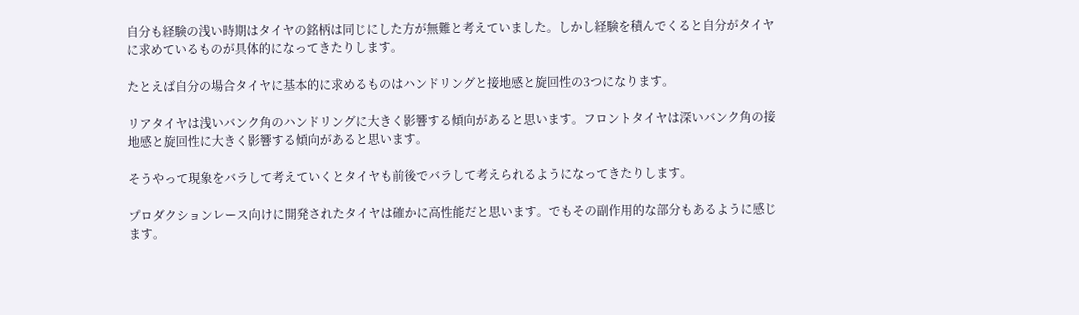自分も経験の浅い時期はタイヤの銘柄は同じにした方が無難と考えていました。しかし経験を積んでくると自分がタイヤに求めているものが具体的になってきたりします。

たとえば自分の場合タイヤに基本的に求めるものはハンドリングと接地感と旋回性の3つになります。

リアタイヤは浅いバンク角のハンドリングに大きく影響する傾向があると思います。フロントタイヤは深いバンク角の接地感と旋回性に大きく影響する傾向があると思います。

そうやって現象をバラして考えていくとタイヤも前後でバラして考えられるようになってきたりします。

プロダクションレース向けに開発されたタイヤは確かに高性能だと思います。でもその副作用的な部分もあるように感じます。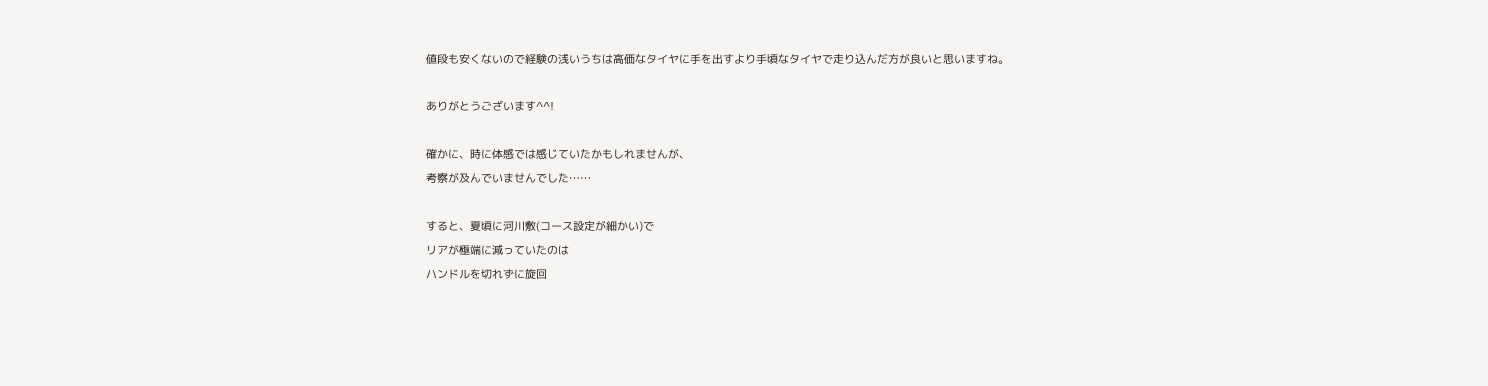値段も安くないので経験の浅いうちは高価なタイヤに手を出すより手頃なタイヤで走り込んだ方が良いと思いますね。

ありがとうございます^^!

確かに、時に体感では感じていたかもしれませんが、
考察が及んでいませんでした……

すると、夏頃に河川敷(コース設定が細かい)で
リアが極端に減っていたのは
ハンドルを切れずに旋回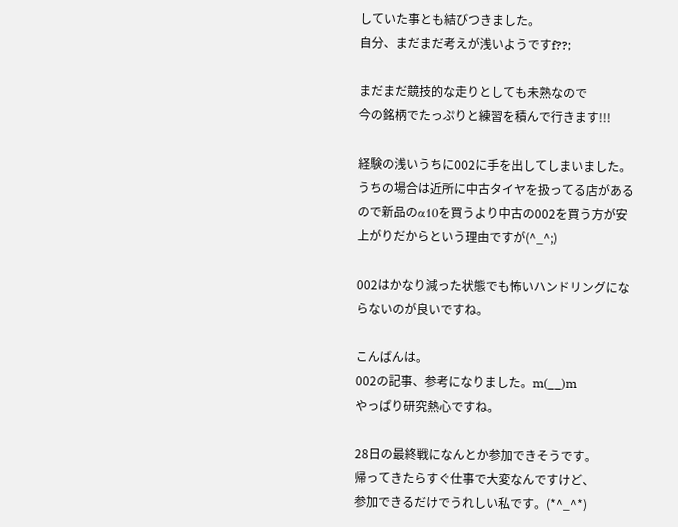していた事とも結びつきました。
自分、まだまだ考えが浅いようですf??;

まだまだ競技的な走りとしても未熟なので
今の銘柄でたっぷりと練習を積んで行きます!!!

経験の浅いうちに002に手を出してしまいました。
うちの場合は近所に中古タイヤを扱ってる店があるので新品のα10を買うより中古の002を買う方が安上がりだからという理由ですが(^_^;)

002はかなり減った状態でも怖いハンドリングにならないのが良いですね。

こんばんは。
002の記事、参考になりました。m(__)m
やっぱり研究熱心ですね。

28日の最終戦になんとか参加できそうです。
帰ってきたらすぐ仕事で大変なんですけど、
参加できるだけでうれしい私です。(*^_^*)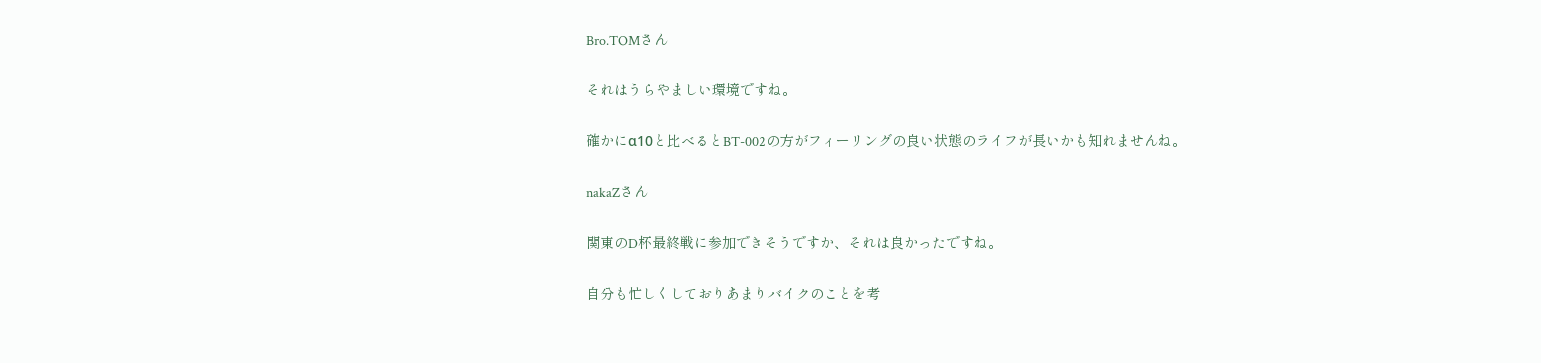Bro.TOMさん

それはうらやましい環境ですね。

確かにα10と比べるとBT-002の方がフィーリングの良い状態のライフが長いかも知れませんね。

nakaZさん

関東のD杯最終戦に参加できそうですか、それは良かったですね。

自分も忙しくしておりあまりバイクのことを考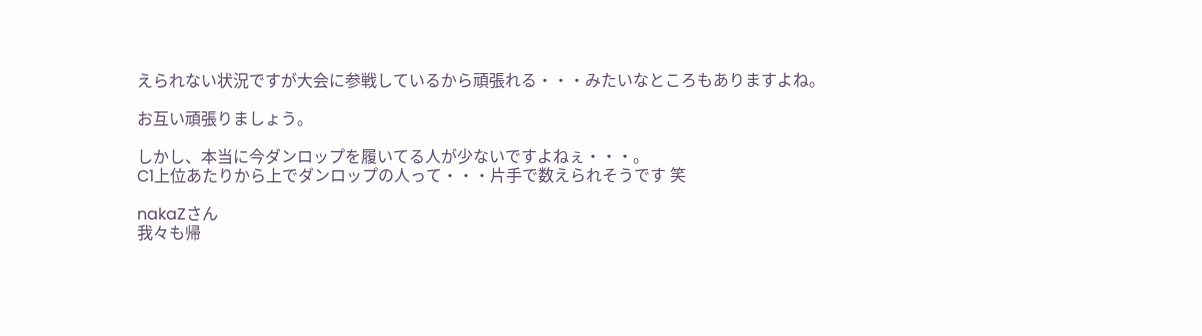えられない状況ですが大会に参戦しているから頑張れる・・・みたいなところもありますよね。

お互い頑張りましょう。

しかし、本当に今ダンロップを履いてる人が少ないですよねぇ・・・。
C1上位あたりから上でダンロップの人って・・・片手で数えられそうです 笑

nakaZさん
我々も帰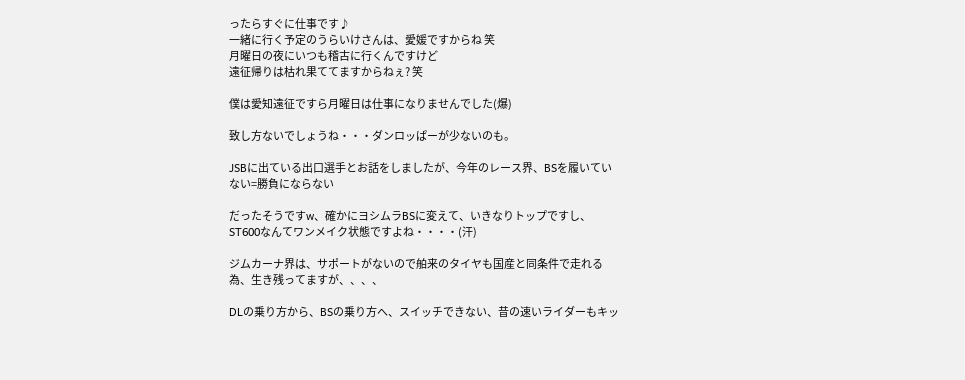ったらすぐに仕事です♪
一緒に行く予定のうらいけさんは、愛媛ですからね 笑
月曜日の夜にいつも稽古に行くんですけど
遠征帰りは枯れ果ててますからねぇ? 笑

僕は愛知遠征ですら月曜日は仕事になりませんでした(爆)

致し方ないでしょうね・・・ダンロッぱーが少ないのも。

JSBに出ている出口選手とお話をしましたが、今年のレース界、BSを履いていない=勝負にならない

だったそうですw、確かにヨシムラBSに変えて、いきなりトップですし、ST600なんてワンメイク状態ですよね・・・・(汗)

ジムカーナ界は、サポートがないので舶来のタイヤも国産と同条件で走れる為、生き残ってますが、、、、

DLの乗り方から、BSの乗り方へ、スイッチできない、昔の速いライダーもキッ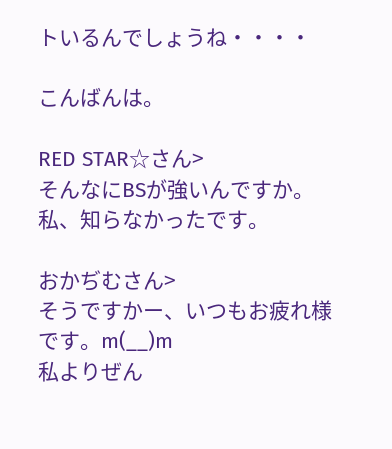トいるんでしょうね・・・・

こんばんは。

RED STAR☆さん>
そんなにBSが強いんですか。
私、知らなかったです。

おかぢむさん>
そうですかー、いつもお疲れ様です。m(__)m
私よりぜん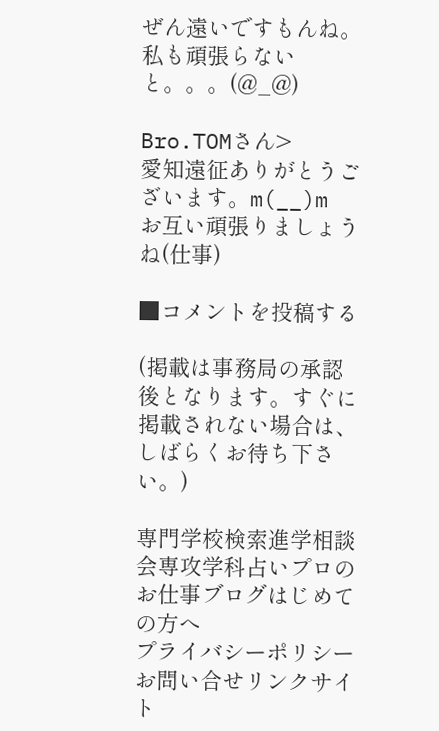ぜん遠いですもんね。
私も頑張らないと。。。(@_@)

Bro.TOMさん>
愛知遠征ありがとうございます。m(__)m
お互い頑張りましょうね(仕事)

■コメントを投稿する

(掲載は事務局の承認後となります。すぐに掲載されない場合は、しばらくお待ち下さい。)

専門学校検索進学相談会専攻学科占いプロのお仕事ブログはじめての方へ
プライバシーポリシーお問い合せリンクサイト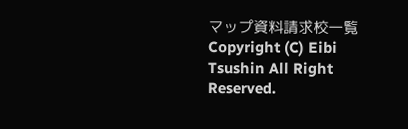マップ資料請求校一覧
Copyright (C) Eibi Tsushin All Right Reserved.